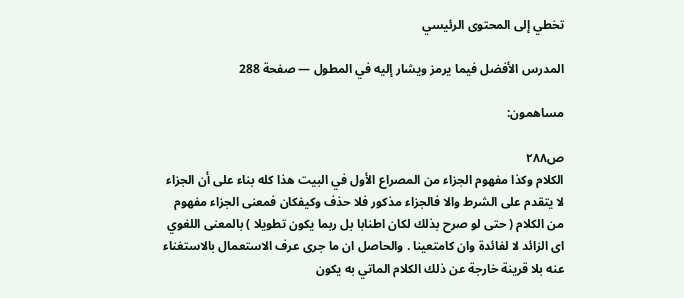تخطي إلى المحتوى الرئيسي

المدرس الأفضل فيما يرمز ويشار إليه في المطول — صفحة 288

مساهمون:

ص٢٨٨
الكلام وكذا مفهوم الجزاء من المصراع الأول في البيت هذا كله بناء على أن الجزاء لا يتقدم على الشرط والا فالجزاء مذكور فلا حذف وكيفكان فمعنى الجزاء مفهوم من الكلام ( حتى لو صرح بذلك لكان اطنابا بل ربما يكون تطويلا ) بالمعنى اللغوي اى الزائد لا لفائدة وان كامتعينا . والحاصل ان ما جرى عرف الاستعمال بالاستغناء عنه بلا قرينة خارجة عن ذلك الكلام الماتي به يكون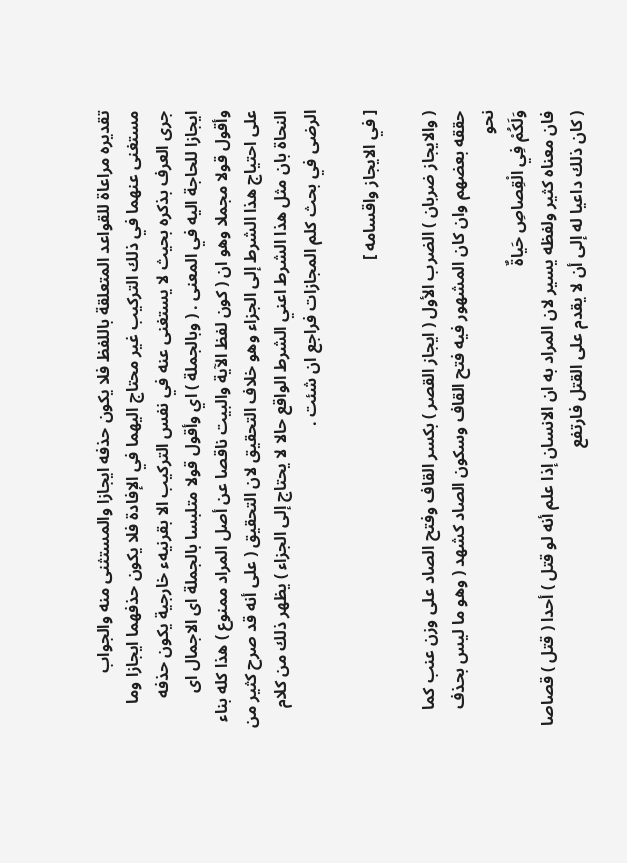تقديره مراعاة للقواعد المتعلقة باللفظ فلا يكون حذفه ايجازا والمستثنى منه والجواب مستغنى عنهما في ذلك التركيب غير محتاج اليهما في الإفادة فلا يكون حذفهما ايجازا وما جرى العرف بذكره بحيث لا يستغنى عنه في نفس التركيب الا بقرنيهء خارجية يكون حذفه ايجازا للحاجة اليه في المعنى . ( وبالجملة ) اي وأقول قولا متلبسا بالجملة اى الاجمال اى وأقول قولا مجملا وهو ان ( كون لفظ الآية والبيت ناقصا عن أصل المراد ممنوع ) هذا كله بناء على احتياج هذا الشرط إلى الجزاء وهو خلاف التحقيق لان التحقيق ( على أنه قد صرح كثير من النحاة بان مثل هذا الشرط اعني الشرط الواقع حالا لا يحتاج إلى الجزاء ) يظهر ذلك من كلام الرضى في بحث كلم المجازات فراجع ان شئت .

[ في الايجاز واقسامه ]

( والايجاز ضربان ) الضرب الأول ( ايجاز القصر ) بكسر القاف وفتح الصاد على وزن عنب كما حققه بعضهم وان كان المشهور فيه فتح القاف وسكون الصاد كشهد ( وهو ما ليس بحذف نحو
وَلَكُمْ فِي الْقِصاصِ حَياةٌ
فان معناه كثير ولفظه يسير لان المراد به ان الانسان إذا علم أنه لو قتل ) أحدا ( قتل ) قصاصا ( كان ذلك داعيا له إلى أن لا يقدم على القتل فارتفع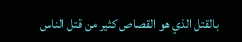بالقتل الذي هو القصاص كثير من قتل الناس